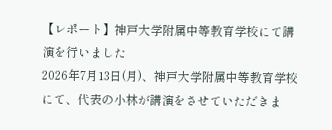【レポート】神戸大学附属中等教育学校にて講演を行いました
2026年7月13日(月)、神戸大学附属中等教育学校にて、代表の小林が講演をさせていただきま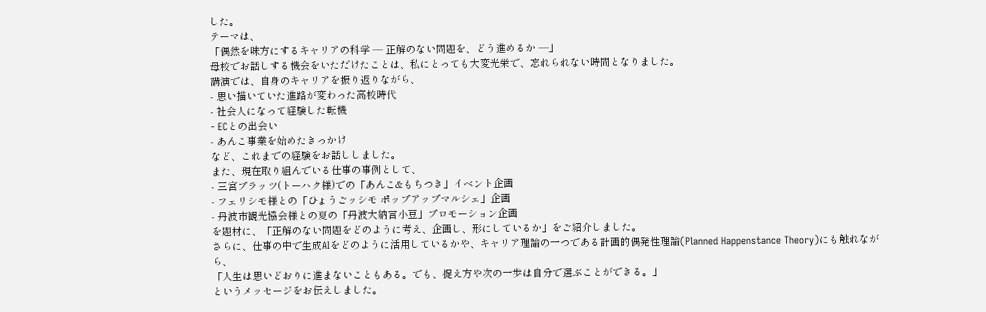した。
テーマは、
「偶然を味方にするキャリアの科学 ― 正解のない問題を、どう進めるか ―」
母校でお話しする機会をいただけたことは、私にとっても大変光栄で、忘れられない時間となりました。
講演では、自身のキャリアを振り返りながら、
- 思い描いていた進路が変わった高校時代
- 社会人になって経験した転機
- ECとの出会い
- あんこ事業を始めたきっかけ
など、これまでの経験をお話ししました。
また、現在取り組んでいる仕事の事例として、
- 三宮プラッツ(トーハク様)での「あんこ&もちつき」イベント企画
- フェリシモ様との「ひょうごッシモ ポップアップマルシェ」企画
- 丹波市観光協会様との夏の「丹波大納言小豆」プロモーション企画
を題材に、「正解のない問題をどのように考え、企画し、形にしているか」をご紹介しました。
さらに、仕事の中で生成AIをどのように活用しているかや、キャリア理論の一つである計画的偶発性理論(Planned Happenstance Theory)にも触れながら、
「人生は思いどおりに進まないこともある。でも、捉え方や次の一歩は自分で選ぶことができる。」
というメッセージをお伝えしました。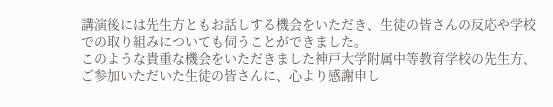講演後には先生方ともお話しする機会をいただき、生徒の皆さんの反応や学校での取り組みについても伺うことができました。
このような貴重な機会をいただきました神戸大学附属中等教育学校の先生方、ご参加いただいた生徒の皆さんに、心より感謝申し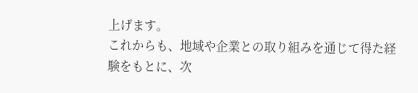上げます。
これからも、地域や企業との取り組みを通じて得た経験をもとに、次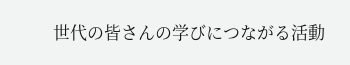世代の皆さんの学びにつながる活動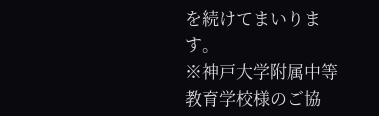を続けてまいります。
※神戸大学附属中等教育学校様のご協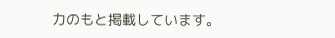力のもと掲載しています。